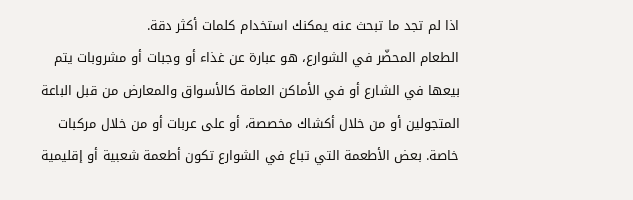اذا لم تجد ما تبحث عنه يمكنك استخدام كلمات أكثر دقة.
الطعام المحضّر في الشوارع، هو عبارة عن غذاء أو وجبات أو مشروبات يتم بيعها في الشارع أو في الأماكن العامة كالأسواق والمعارض من قبل الباعة المتجولين أو من خلال أكشاك مخصصة، أو على عربات أو من خلال مركبات خاصة. بعض الأطعمة التي تباع في الشوارع تكون أطعمة شعبية أو إقليمية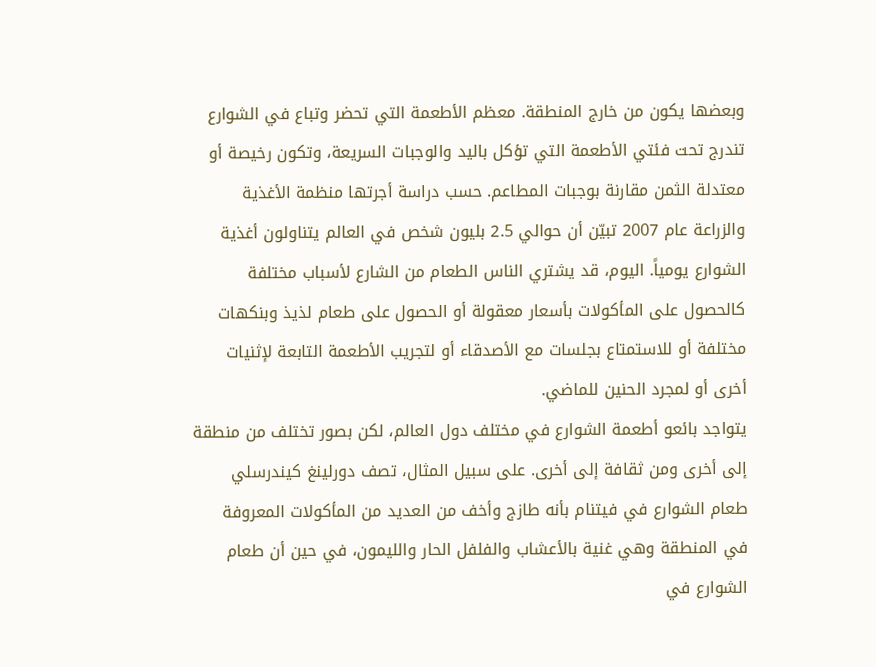وبعضها يكون من خارج المنطقة. معظم الأطعمة التي تحضر وتباع في الشوارع تندرج تحت فئتي الأطعمة التي تؤكل باليد والوجبات السريعة، وتكون رخيصة أو معتدلة الثمن مقارنة بوجبات المطاعم. حسب دراسة أجرتها منظمة الأغذية والزراعة عام 2007 تبيّن أن حوالي 2.5 بليون شخص في العالم يتناولون أغذية الشوارع يومياً. اليوم، قد يشتري الناس الطعام من الشارع لأسباب مختلفة كالحصول على المأكولات بأسعار معقولة أو الحصول على طعام لذيذ وبنكهات مختلفة أو للاستمتاع بجلسات مع الأصدقاء أو لتجريب الأطعمة التابعة لإثنيات أخرى أو لمجرد الحنين للماضي.
يتواجد بائعو أطعمة الشوارع في مختلف دول العالم، لكن بصور تختلف من منطقة إلى أخرى ومن ثقافة إلى أخرى. على سبيل المثال، تصف دورلينغ كيندرسلي طعام الشوارع في فيتنام بأنه طازج وأخف من العديد من المأكولات المعروفة في المنطقة وهي غنية بالأعشاب والفلفل الحار والليمون، في حين أن طعام الشوارع في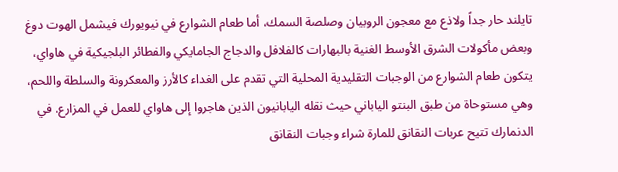تايلند حار جداً ولاذع مع معجون الروبيان وصلصة السمك، أما طعام الشوارع في نيويورك فيشمل الهوت دوغ وبعض مأكولات الشرق الأوسط الغنية بالبهارات كالفلافل والدجاج الجامايكي والفطائر البلجيكية في هاواي، يتكون طعام الشوارع من الوجبات التقليدية المحلية التي تقدم على الغداء كالأرز والمعكرونة والسلطة واللحم، وهي مستوحاة من طبق البنتو الياباني حيث نقله اليابانيون الذين هاجروا إلى هاواي للعمل في المزارع. في الدنمارك تتيح عربات النقانق للمارة شراء وجبات النقانق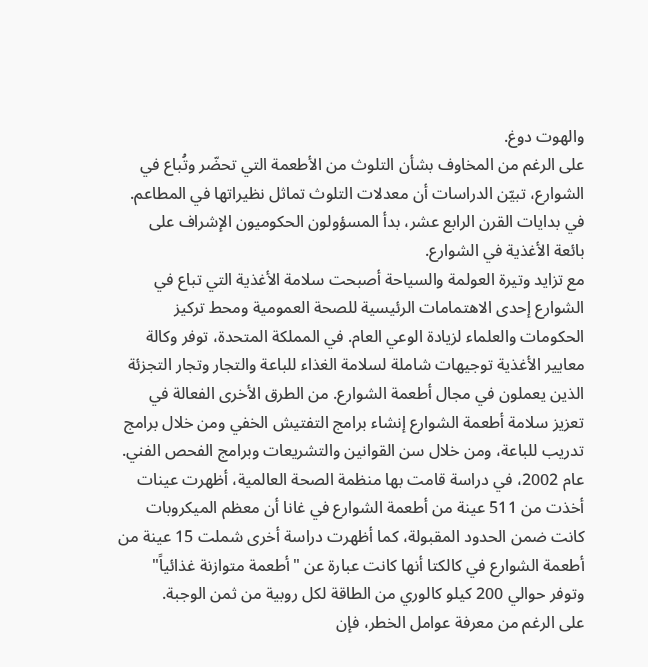والهوت دوغ.
على الرغم من المخاوف بشأن التلوث من الأطعمة التي تحضّر وتُباع في الشوارع، تبيّن الدراسات أن معدلات التلوث تماثل نظيراتها في المطاعم.
في بدايات القرن الرابع عشر، بدأ المسؤولون الحكوميون الإشراف على بائعة الأغذية في الشوارع.
مع تزايد وتيرة العولمة والسياحة أصبحت سلامة الأغذية التي تباع في الشوارع إحدى الاهتمامات الرئيسية للصحة العمومية ومحط تركيز الحكومات والعلماء لزيادة الوعي العام. في المملكة المتحدة، توفر وكالة معايير الأغذية توجيهات شاملة لسلامة الغذاء للباعة والتجار وتجار التجزئة الذين يعملون في مجال أطعمة الشوارع. من الطرق الأخرى الفعالة في تعزيز سلامة أطعمة الشوارع إنشاء برامج التفتيش الخفي ومن خلال برامج تدريب للباعة، ومن خلال سن القوانين والتشريعات وبرامج الفحص الفني. عام 2002، في دراسة قامت بها منظمة الصحة العالمية، أظهرت عينات أخذت من 511 عينة من أطعمة الشوارع في غانا أن معظم الميكروبات كانت ضمن الحدود المقبولة، كما أظهرت دراسة أخرى شملت 15 عينة من أطعمة الشوارع في كالكتا أنها كانت عبارة عن "أطعمة متوازنة غذائياً" وتوفر حوالي 200 كيلو كالوري من الطاقة لكل روبية من ثمن الوجبة.
على الرغم من معرفة عوامل الخطر، فإن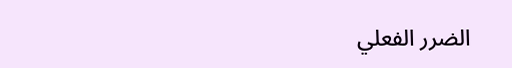الضرر الفعلي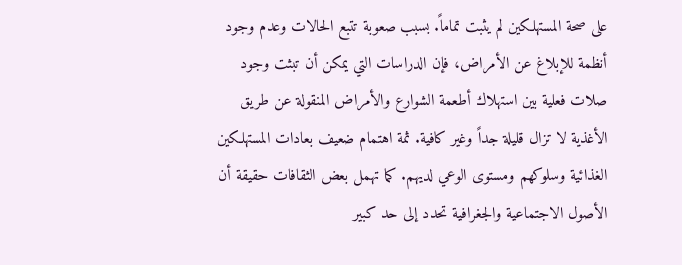على صحة المستهلكين لم يثبت تماماً. بسبب صعوبة تتبع الحالات وعدم وجود أنظمة للإبلاغ عن الأمراض، فإن الدراسات التي يمكن أن تبثت وجود صلات فعلية بين استهلاك أطعمة الشوارع والأمراض المنقولة عن طريق الأغذية لا تزال قليلة جداً وغير كافية. ثمة اهتمام ضعيف بعادات المستهلكين الغذائية وسلوكهم ومستوى الوعي لديهم. كما تهمل بعض الثقافات حقيقة أن الأصول الاجتماعية والجغرافية تحدد إلى حد كبير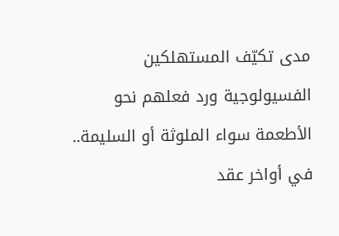مدى تكيّف المستهلكين الفسيولوجية ورد فعلهم نحو الأطعمة سواء الملوثة أو السليمة..
في أواخر عقد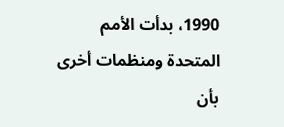1990، بدأت الأمم المتحدة ومنظمات أخرى بأن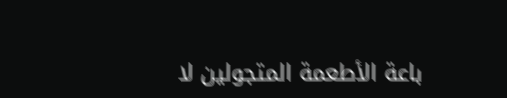باعة الأطعمة المتجولين لا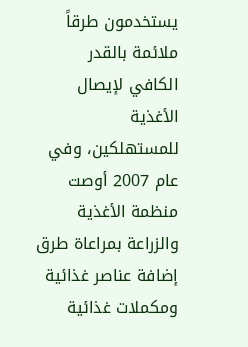يستخدمون طرقاً ملائمة بالقدر الكافي لإيصال الأغذية للمستهلكين، وفي عام 2007 أوصت منظمة الأغذية والزراعة بمراعاة طرق إضافة عناصر غذائية ومكملات غذائية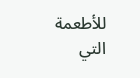للأطعمة التي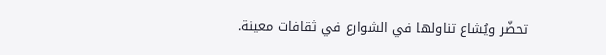تحضّر ويُشاع تناولها في الشوارع في ثقافات معينة.